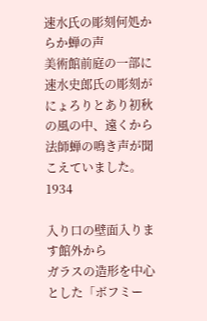速水氏の彫刻何処からか蝉の声
美術館前庭の一部に速水史郎氏の彫刻がにょろりとあり初秋の風の中、遠くから法師蝉の鳴き声が聞こえていました。
1934

入り口の壁面入ります館外から
ガラスの造形を中心とした「ボフミー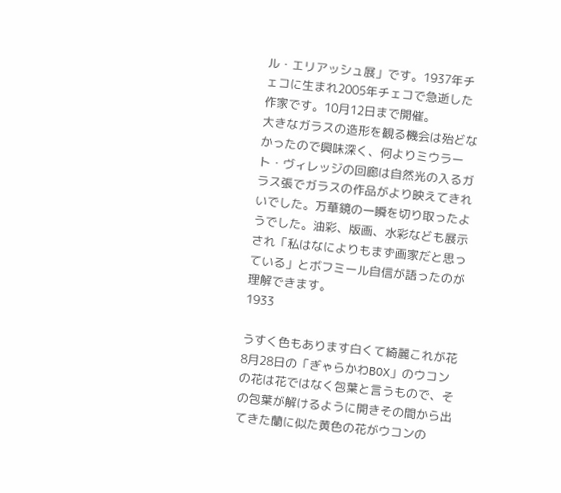ル・エリアッシュ展」です。1937年チェコに生まれ2005年チェコで急逝した作家です。10月12日まで開催。
大きなガラスの造形を観る機会は殆どなかったので興味深く、何よりミウラート・ヴィレッジの回廊は自然光の入るガラス張でガラスの作品がより映えてきれいでした。万華鏡の一瞬を切り取ったようでした。油彩、版画、水彩なども展示され「私はなによりもまず画家だと思っている」とボフミール自信が語ったのが理解できます。
1933

うすく色もあります白くて綺麗これが花
8月28日の「ぎゃらかわBOX」のウコンの花は花ではなく包葉と言うもので、その包葉が解けるように開きその間から出てきた蘭に似た黄色の花がウコンの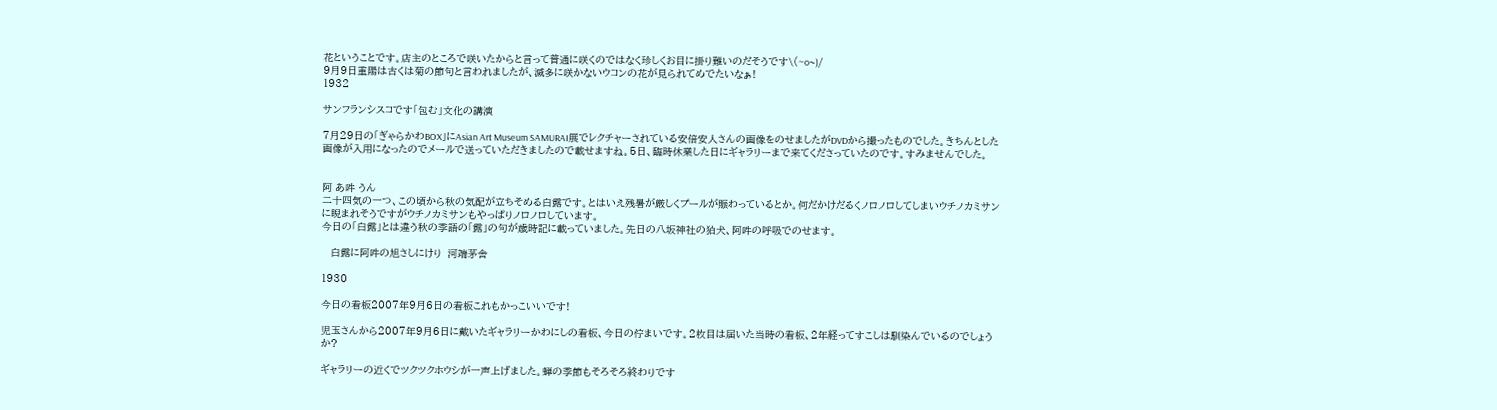花ということです。店主のところで咲いたからと言って普通に咲くのではなく珍しくお目に掛り難いのだそうです\(~o~)/
9月9日重陽は古くは菊の節句と言われましたが、滅多に咲かないウコンの花が見られてめでたいなぁ!
1932

サンフランシスコです「包む」文化の講演

7月29日の「ぎゃらかわBOX」にAsian Art Museum SAMURAI展でレクチャーされている安倍安人さんの画像をのせましたがDVDから撮ったものでした。きちんとした画像が入用になったのでメールで送っていただきましたので載せますね。5日、臨時休業した日にギャラリーまで来てくださっていたのです。すみませんでした。


阿 あ吽 うん
二十四気の一つ、この頃から秋の気配が立ちそめる白露です。とはいえ残暑が厳しくプールが賑わっているとか。何だかけだるくノロノロしてしまいウチノカミサンに睨まれそうですがウチノカミサンもやっぱりノロノロしています。
今日の「白露」とは違う秋の季語の「露」の句が歳時記に載っていました。先日の八坂神社の狛犬、阿吽の呼吸でのせます。

   白露に阿吽の旭さしにけり  河端茅舎

1930

今日の看板2007年9月6日の看板これもかっこいいです!

児玉さんから2007年9月6日に戴いたギャラリーかわにしの看板、今日の佇まいです。2枚目は届いた当時の看板、2年経ってすこしは馴染んでいるのでしょうか?

ギャラリーの近くでツクツクホウシが一声上げました。蝉の季節もそろそろ終わりです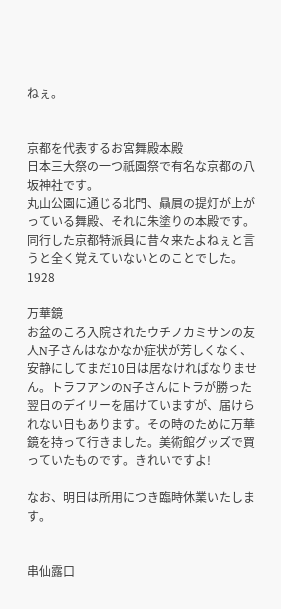ねぇ。


京都を代表するお宮舞殿本殿
日本三大祭の一つ祇園祭で有名な京都の八坂神社です。
丸山公園に通じる北門、贔屓の提灯が上がっている舞殿、それに朱塗りの本殿です。同行した京都特派員に昔々来たよねぇと言うと全く覚えていないとのことでした。
1928

万華鏡
お盆のころ入院されたウチノカミサンの友人N子さんはなかなか症状が芳しくなく、安静にしてまだ10日は居なければなりません。トラフアンのN子さんにトラが勝った翌日のデイリーを届けていますが、届けられない日もあります。その時のために万華鏡を持って行きました。美術館グッズで買っていたものです。きれいですよ!

なお、明日は所用につき臨時休業いたします。


串仙露口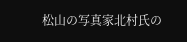松山の写真家北村氏の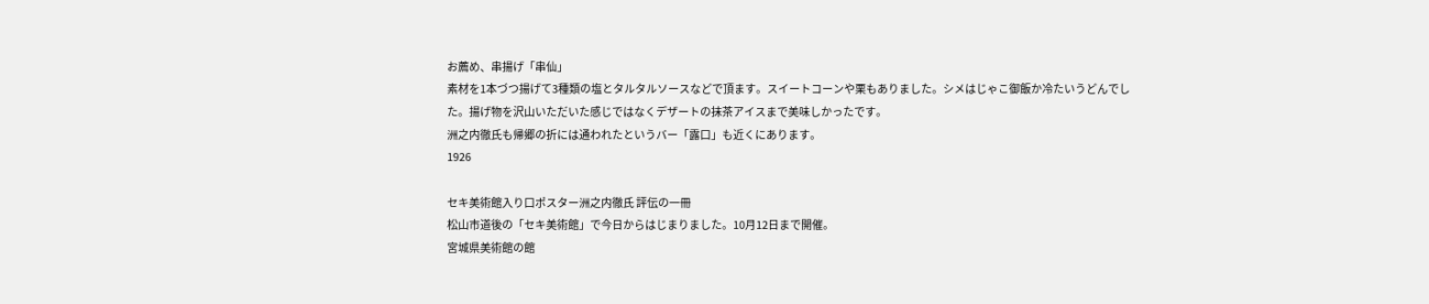お薦め、串揚げ「串仙」
素材を1本づつ揚げて3種類の塩とタルタルソースなどで頂ます。スイートコーンや栗もありました。シメはじゃこ御飯か冷たいうどんでした。揚げ物を沢山いただいた感じではなくデザートの抹茶アイスまで美味しかったです。
洲之内徹氏も帰郷の折には通われたというバー「露口」も近くにあります。
1926

セキ美術館入り口ポスター洲之内徹氏 評伝の一冊
松山市道後の「セキ美術館」で今日からはじまりました。10月12日まで開催。
宮城県美術館の館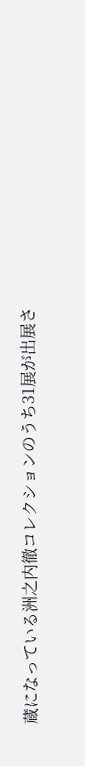蔵になっている洲之内徹コレクションのうち31展が出展さ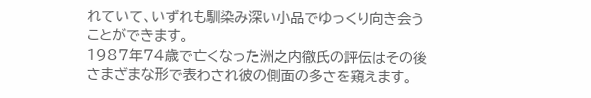れていて、いずれも馴染み深い小品でゆっくり向き会うことができます。
1987年74歳で亡くなった洲之内徹氏の評伝はその後さまざまな形で表わされ彼の側面の多さを窺えます。